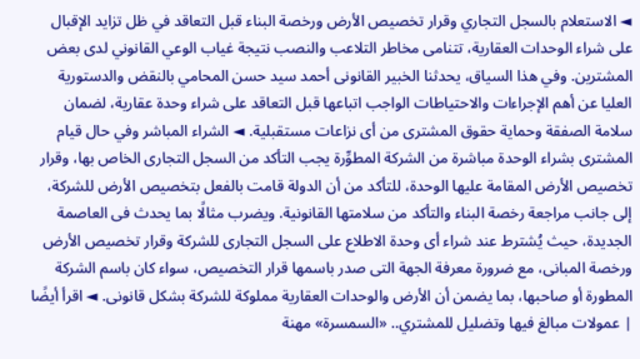◄ الاستعلام بالسجل التجاري وقرار تخصيص الأرض ورخصة البناء قبل التعاقد في ظل تزايد الإقبال على شراء الوحدات العقارية، تتنامى مخاطر التلاعب والنصب نتيجة غياب الوعي القانوني لدى بعض المشترين. وفي هذا السياق، يحدثنا الخبير القانونى أحمد سيد حسن المحامي بالنقض والدستورية العليا عن أهم الإجراءات والاحتياطات الواجب اتباعها قبل التعاقد على شراء وحدة عقارية، لضمان سلامة الصفقة وحماية حقوق المشترى من أى نزاعات مستقبلية. ◄ الشراء المباشر وفي حال قيام المشترى بشراء الوحدة مباشرة من الشركة المطوِّرة يجب التأكد من السجل التجارى الخاص بها، وقرار تخصيص الأرض المقامة عليها الوحدة، للتأكد من أن الدولة قامت بالفعل بتخصيص الأرض للشركة، إلى جانب مراجعة رخصة البناء والتأكد من سلامتها القانونية. ويضرب مثالًا بما يحدث فى العاصمة الجديدة، حيث يُشترط عند شراء أى وحدة الاطلاع على السجل التجارى للشركة وقرار تخصيص الأرض ورخصة المبانى، مع ضرورة معرفة الجهة التى صدر باسمها قرار التخصيص، سواء كان باسم الشركة المطورة أو صاحبها، بما يضمن أن الأرض والوحدات العقارية مملوكة للشركة بشكل قانونى. ◄ اقرأ أيضًا | عمولات مبالغ فيها وتضليل للمشتري.. «السمسرة» مهنة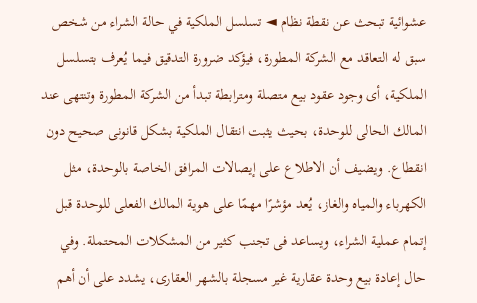عشوائية تبحث عن نقطة نظام ◄ تسلسل الملكية في حالة الشراء من شخص سبق له التعاقد مع الشركة المطورة، فيؤكد ضرورة التدقيق فيما يُعرف بتسلسل الملكية، أى وجود عقود بيع متصلة ومترابطة تبدأ من الشركة المطورة وتنتهى عند المالك الحالى للوحدة، بحيث يثبت انتقال الملكية بشكل قانونى صحيح دون انقطاع. ويضيف أن الاطلاع على إيصالات المرافق الخاصة بالوحدة، مثل الكهرباء والمياه والغاز، يُعد مؤشرًا مهمًا على هوية المالك الفعلى للوحدة قبل إتمام عملية الشراء، ويساعد فى تجنب كثير من المشكلات المحتملة. وفي حال إعادة بيع وحدة عقارية غير مسجلة بالشهر العقارى، يشدد على أن أهم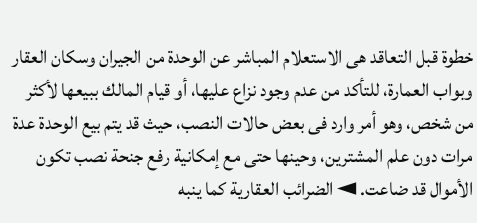خطوة قبل التعاقد هى الاستعلام المباشر عن الوحدة من الجيران وسكان العقار وبواب العمارة، للتأكد من عدم وجود نزاع عليها، أو قيام المالك ببيعها لأكثر من شخص، وهو أمر وارد فى بعض حالات النصب، حيث قد يتم بيع الوحدة عدة مرات دون علم المشترين، وحينها حتى مع إمكانية رفع جنحة نصب تكون الأموال قد ضاعت. ◄ الضرائب العقارية كما ينبه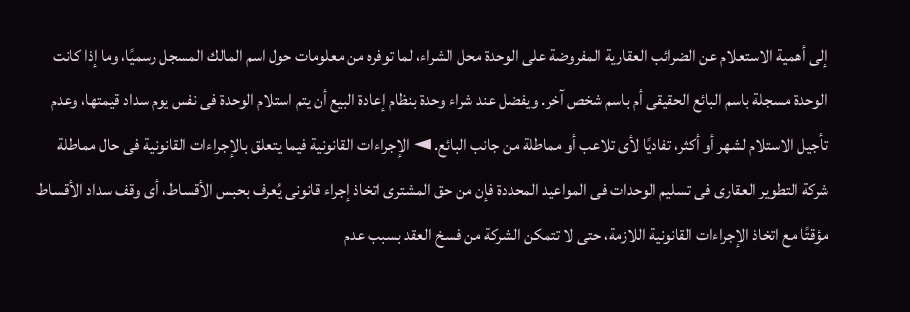إلى أهمية الاستعلام عن الضرائب العقارية المفروضة على الوحدة محل الشراء، لما توفره من معلومات حول اسم المالك المسجل رسميًا، وما إذا كانت الوحدة مسجلة باسم البائع الحقيقى أم باسم شخص آخر. ويفضل عند شراء وحدة بنظام إعادة البيع أن يتم استلام الوحدة فى نفس يوم سداد قيمتها، وعدم تأجيل الاستلام لشهر أو أكثر، تفاديًا لأى تلاعب أو مماطلة من جانب البائع. ◄ الإجراءات القانونية فيما يتعلق بالإجراءات القانونية فى حال مماطلة شركة التطوير العقارى فى تسليم الوحدات فى المواعيد المحددة فإن من حق المشترى اتخاذ إجراء قانونى يُعرف بحبس الأقساط، أى وقف سداد الأقساط مؤقتًا مع اتخاذ الإجراءات القانونية اللازمة، حتى لا تتمكن الشركة من فسخ العقد بسبب عدم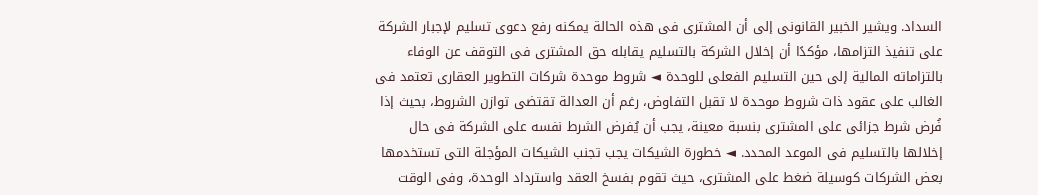السداد. ويشير الخبير القانونى إلى أن المشترى فى هذه الحالة يمكنه رفع دعوى تسليم لإجبار الشركة على تنفيذ التزامها، مؤكدًا أن إخلال الشركة بالتسليم يقابله حق المشترى فى التوقف عن الوفاء بالتزاماته المالية إلى حين التسليم الفعلى للوحدة ◄ شروط موحدة شركات التطوير العقارى تعتمد فى الغالب على عقود ذات شروط موحدة لا تقبل التفاوض، رغم أن العدالة تقتضى توازن الشروط، بحيث إذا فُرض شرط جزائى على المشترى بنسبة معينة، يجب أن يُفرض الشرط نفسه على الشركة فى حال إخلالها بالتسليم فى الموعد المحدد. ◄ خطورة الشيكات يجب تجنب الشيكات المؤجلة التى تستخدمها بعض الشركات كوسيلة ضغط على المشترى، حيث تقوم بفسخ العقد واسترداد الوحدة، وفى الوقت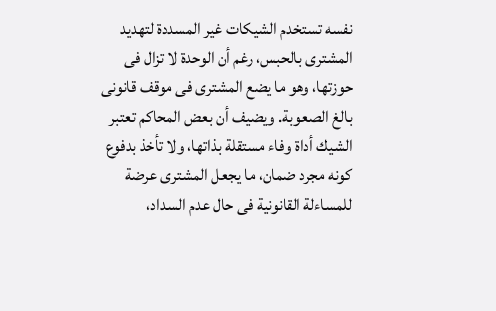نفسه تستخدم الشيكات غير المسددة لتهديد المشترى بالحبس، رغم أن الوحدة لا تزال فى حوزتها، وهو ما يضع المشترى فى موقف قانونى بالغ الصعوبة. ويضيف أن بعض المحاكم تعتبر الشيك أداة وفاء مستقلة بذاتها، ولا تأخذ بدفوع كونه مجرد ضمان، ما يجعل المشترى عرضة للمساءلة القانونية فى حال عدم السداد،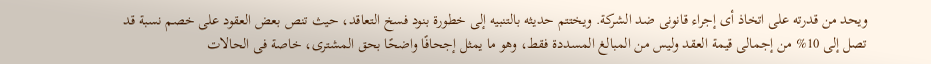ويحد من قدرته على اتخاذ أى إجراء قانونى ضد الشركة. ويختتم حديثه بالتنبيه إلى خطورة بنود فسخ التعاقد، حيث تنص بعض العقود على خصم نسبة قد تصل إلى 10% من إجمالى قيمة العقد وليس من المبالغ المسددة فقط، وهو ما يمثل إجحافًا واضحًا بحق المشترى، خاصة فى الحالات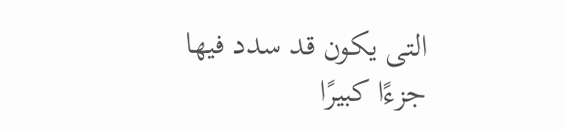التى يكون قد سدد فيها جزءًا كبيرًا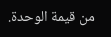من قيمة الوحدة.